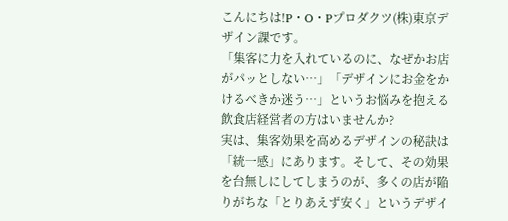こんにちは!P・O・Pプロダクツ(株)東京デザイン課です。
「集客に力を入れているのに、なぜかお店がパッとしない…」「デザインにお金をかけるべきか迷う…」というお悩みを抱える飲食店経営者の方はいませんか?
実は、集客効果を高めるデザインの秘訣は「統一感」にあります。そして、その効果を台無しにしてしまうのが、多くの店が陥りがちな「とりあえず安く」というデザイ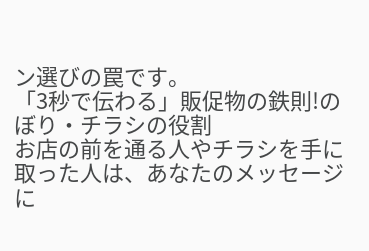ン選びの罠です。
「3秒で伝わる」販促物の鉄則!のぼり・チラシの役割
お店の前を通る人やチラシを手に取った人は、あなたのメッセージに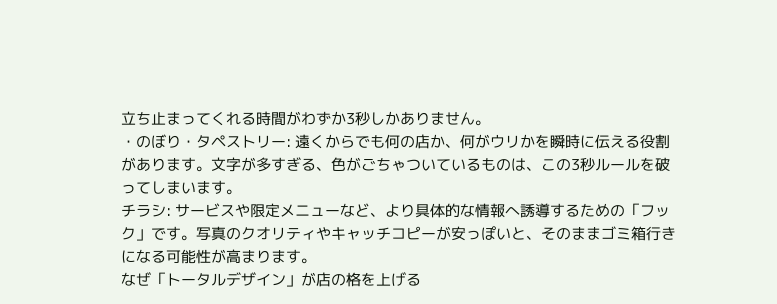立ち止まってくれる時間がわずか3秒しかありません。
・のぼり・タペストリー: 遠くからでも何の店か、何がウリかを瞬時に伝える役割があります。文字が多すぎる、色がごちゃついているものは、この3秒ルールを破ってしまいます。
チラシ: サービスや限定メニューなど、より具体的な情報へ誘導するための「フック」です。写真のクオリティやキャッチコピーが安っぽいと、そのままゴミ箱行きになる可能性が高まります。
なぜ「トータルデザイン」が店の格を上げる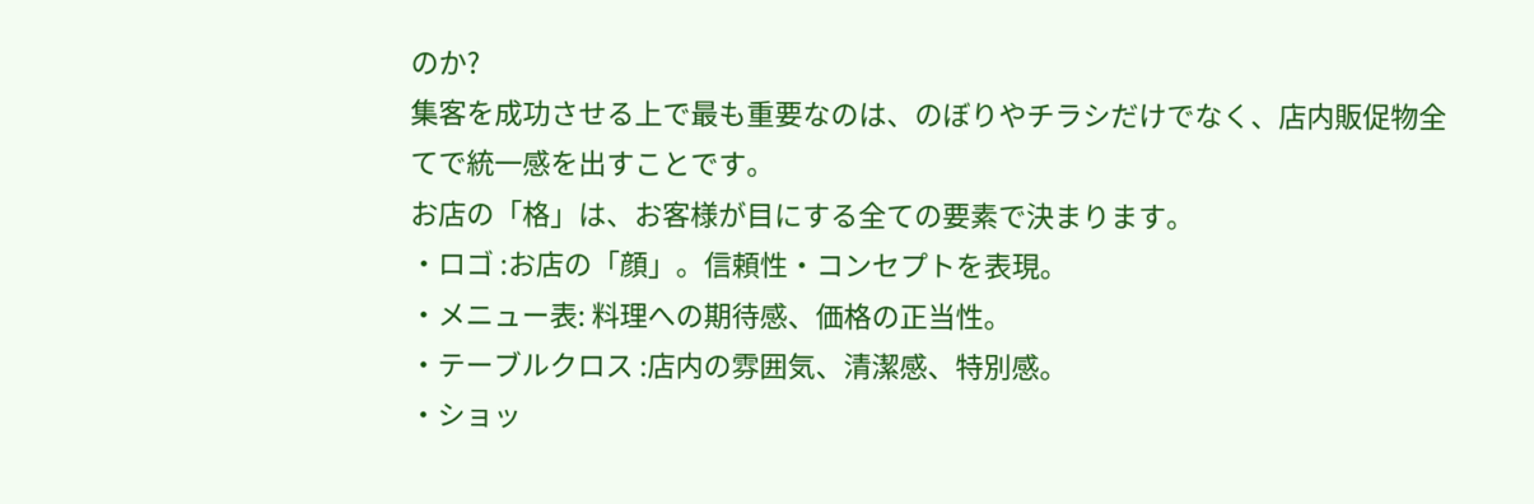のか?
集客を成功させる上で最も重要なのは、のぼりやチラシだけでなく、店内販促物全てで統一感を出すことです。
お店の「格」は、お客様が目にする全ての要素で決まります。
・ロゴ :お店の「顔」。信頼性・コンセプトを表現。
・メニュー表: 料理への期待感、価格の正当性。
・テーブルクロス :店内の雰囲気、清潔感、特別感。
・ショッ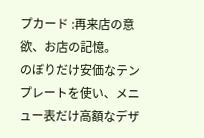プカード :再来店の意欲、お店の記憶。
のぼりだけ安価なテンプレートを使い、メニュー表だけ高額なデザ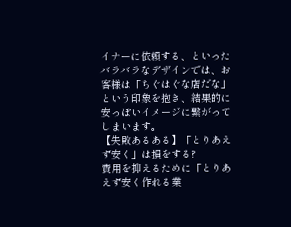イナーに依頼する、といったバラバラなデザインでは、お客様は「ちぐはぐな店だな」という印象を抱き、結果的に安っぽいイメージに繋がってしまいます。
【失敗あるある】「とりあえず安く」は損をする?
費用を抑えるために「とりあえず安く作れる業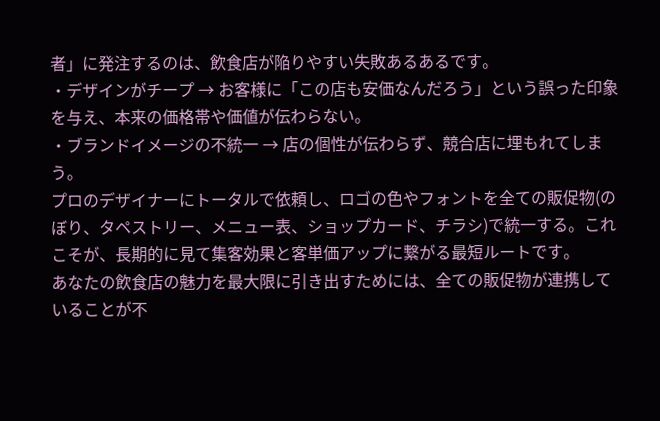者」に発注するのは、飲食店が陥りやすい失敗あるあるです。
・デザインがチープ → お客様に「この店も安価なんだろう」という誤った印象を与え、本来の価格帯や価値が伝わらない。
・ブランドイメージの不統一 → 店の個性が伝わらず、競合店に埋もれてしまう。
プロのデザイナーにトータルで依頼し、ロゴの色やフォントを全ての販促物(のぼり、タペストリー、メニュー表、ショップカード、チラシ)で統一する。これこそが、長期的に見て集客効果と客単価アップに繋がる最短ルートです。
あなたの飲食店の魅力を最大限に引き出すためには、全ての販促物が連携していることが不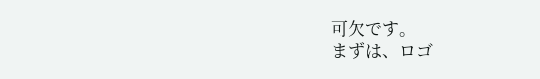可欠です。
まずは、ロゴ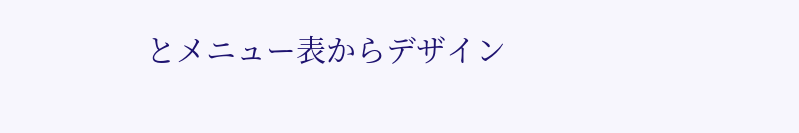とメニュー表からデザイン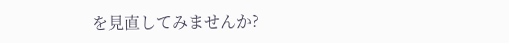を見直してみませんか?